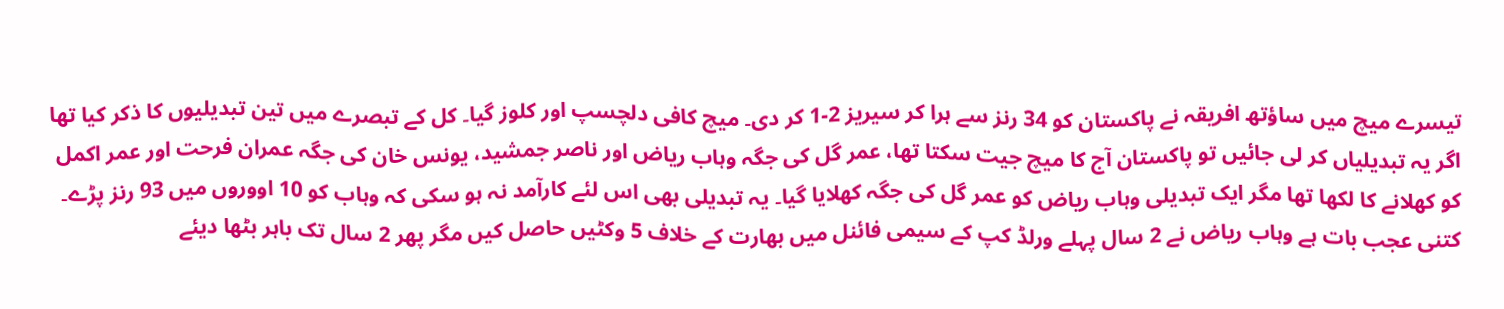تیسرے میچ میں ساؤتھ افریقہ نے پاکستان کو 34 رنز سے ہرا کر سیریز 2-1 کر دی۔ میچ کافی دلچسپ اور کلوز گیا۔ کل کے تبصرے میں تین تبدیلیوں کا ذکر کیا تھا اگر یہ تبدیلیاں کر لی جائیں تو پاکستان آج کا میچ جیت سکتا تھا، عمر گل کی جگہ وہاب ریاض اور ناصر جمشید، یونس خان کی جگہ عمران فرحت اور عمر اکمل کو کھلانے کا لکھا تھا مگر ایک تبدیلی وہاب ریاض کو عمر گل کی جگہ کھلایا گیا۔ یہ تبدیلی بھی اس لئے کارآمد نہ ہو سکی کہ وہاب کو 10 اووروں میں 93 رنز پڑے۔ کتنی عجب بات ہے وہاب ریاض نے 2 سال پہلے ورلڈ کپ کے سیمی فائنل میں بھارت کے خلاف 5 وکٹیں حاصل کیں مگر پھر 2 سال تک باہر بٹھا دیئے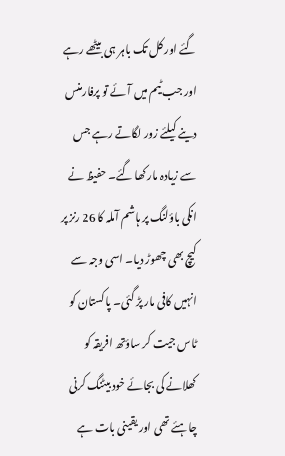گئے اور کل تک باہر ہی بیٹھے رہے اور جب ٹیم میں آئے تو پرفارمنس دینے کیلئے زور لگاتے رہے جس سے زیادہ مار کھا گئے۔ حفیظ نے انکی باؤلنگ پر ہاشم آملہ کا 26 رنز پر کیچ بھی چھوڑ دیا۔ اسی وجہ سے انہیں کافی مار پڑ گئی۔ پاکستان کو ٹاس جیت کر ساؤتھ افریقہ کو کھلانے کی بجائے خود بیٹنگ کرنی چاہئے تھی اور یقینی بات ہے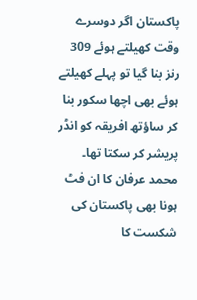پاکستان اگر دوسرے وقت کھیلتے ہوئے 309 رنز بنا گیا تو پہلے کھیلتے ہوئے بھی اچھا سکور بنا کر ساؤتھ افریقہ کو انڈر پریشر کر سکتا تھا۔ محمد عرفان کا ان فٹ ہونا بھی پاکستان کی شکست کا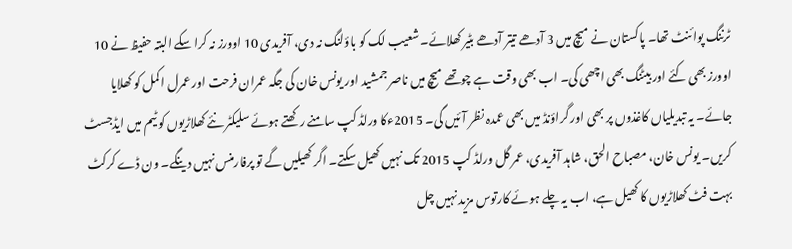ٹرننگ پوائنٹ تھا۔ پاکستان نے میچ میں 3 آدھے تیتر آدھے بٹیر کھلائے۔ شعیب لک کو باؤلنگ نہ دی، آفریدی 10 اوورز نہ کرا سکے البتہ حفیظ نے 10 اوورز بھی کئے اور بیٹنگ بھی اچھی کی۔ اب بھی وقت ہے چوتھے میچ میں ناصر جمشید اور یونس خان کی جگہ عمران فرحت اور عمرل اکمل کو کھلایا جائے۔ یہ تبدیلیاں کاغذوں پر بھی اور گراؤنڈ میں بھی عمدہ نظر آئیں گی۔ 2015ءکا ورلڈ کپ سامنے رکھتے ہوئے سلیکٹر نئے کھلاڑیوں کو ٹیم میں ایڈجسٹ کریں۔ یونس خان، مصباح الحق، شاہد آفریدی، عمر گل ورلڈ کپ 2015 تک نہیں کھیل سکتے۔ اگر کھیلیں گے تو پرفارمنس نہیں دینگے۔ ون ڈے کرکٹ بہت فٹ کھلاڑیوں کا کھیل ہے، اب یہ چلے ہوئے کارتوس مزید نہیں چل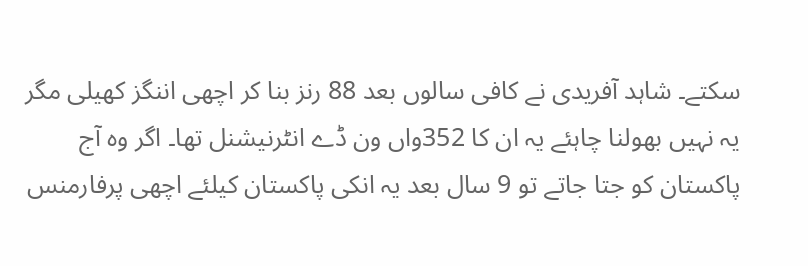سکتے۔ شاہد آفریدی نے کافی سالوں بعد 88 رنز بنا کر اچھی اننگز کھیلی مگر یہ نہیں بھولنا چاہئے یہ ان کا 352واں ون ڈے انٹرنیشنل تھا۔ اگر وہ آج پاکستان کو جتا جاتے تو 9 سال بعد یہ انکی پاکستان کیلئے اچھی پرفارمنس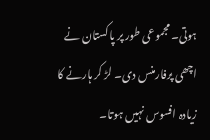ہوتی۔ مجموعی طور پر پاکستان نے اچھی پرفارمنس دی۔ لڑ کر ہارنے کا زیادہ افسوس نہیں ہوتا۔